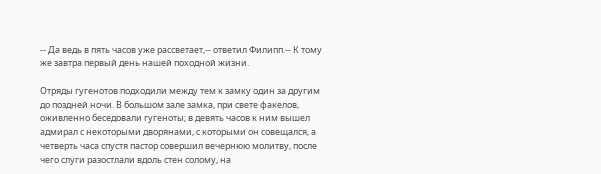-- Да ведь в пять часов уже рассветает,-- ответил Филипп.-- К тому же завтра первый день нашей походной жизни.

Отряды гугенотов подходили между тем к замку один за другим до поздней ночи. В большом зале замка, при свете факелов, оживленно беседовали гугеноты; в девять часов к ним вышел адмирал с некоторыми дворянами, с которыми он совещался, а четверть часа спустя пастор совершил вечернюю молитву, после чего слуги разостлали вдоль стен солому, на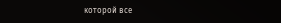которой все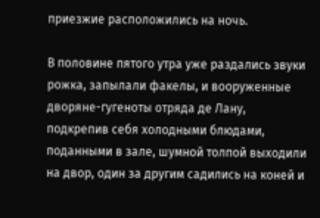приезжие расположились на ночь.

В половине пятого утра уже раздались звуки рожка, запылали факелы, и вооруженные дворяне-гугеноты отряда де Лану, подкрепив себя холодными блюдами, поданными в зале, шумной толпой выходили на двор, один за другим садились на коней и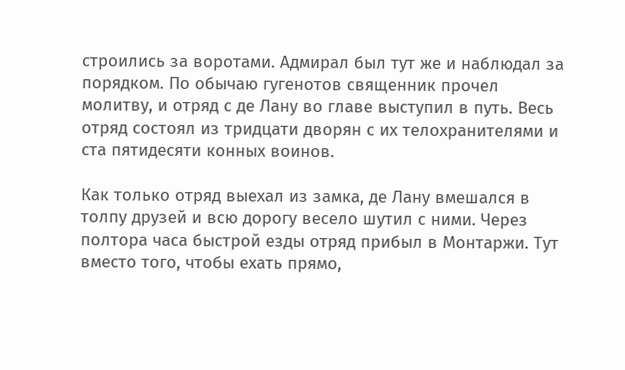строились за воротами. Адмирал был тут же и наблюдал за порядком. По обычаю гугенотов священник прочел молитву, и отряд с де Лану во главе выступил в путь. Весь отряд состоял из тридцати дворян с их телохранителями и ста пятидесяти конных воинов.

Как только отряд выехал из замка, де Лану вмешался в толпу друзей и всю дорогу весело шутил с ними. Через полтора часа быстрой езды отряд прибыл в Монтаржи. Тут вместо того, чтобы ехать прямо,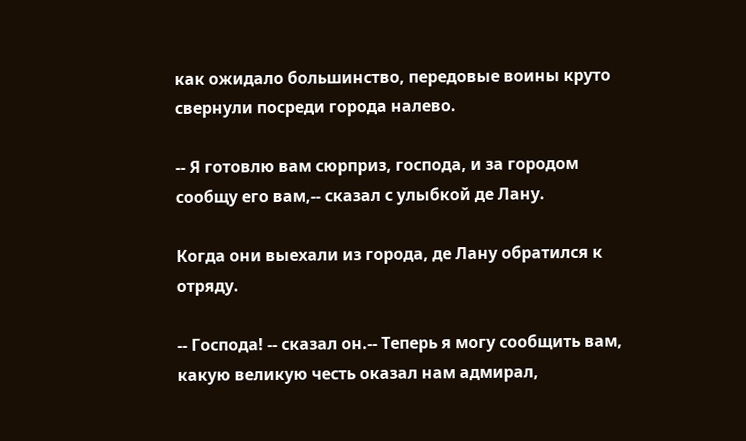как ожидало большинство, передовые воины круто свернули посреди города налево.

-- Я готовлю вам сюрприз, господа, и за городом сообщу его вам,-- сказал с улыбкой де Лану.

Когда они выехали из города, де Лану обратился к отряду.

-- Господа! -- сказал он.-- Теперь я могу сообщить вам, какую великую честь оказал нам адмирал,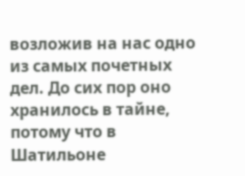возложив на нас одно из самых почетных дел. До сих пор оно хранилось в тайне, потому что в Шатильоне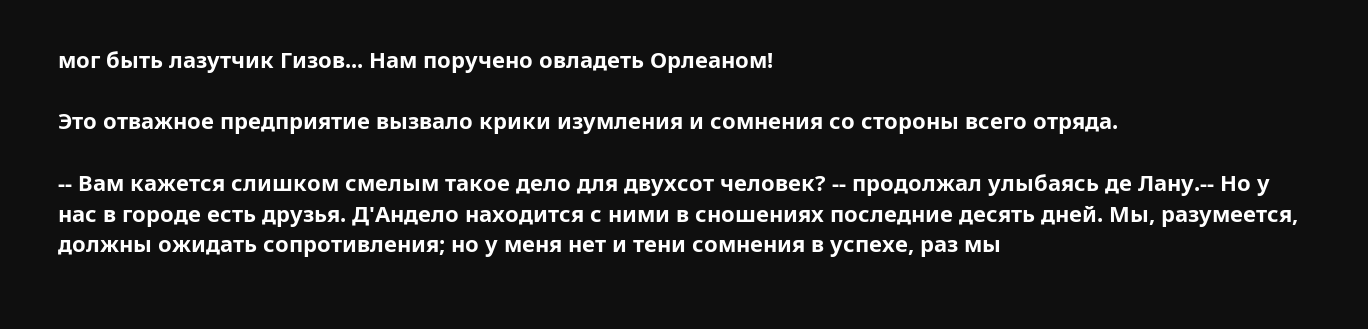мог быть лазутчик Гизов... Нам поручено овладеть Орлеаном!

Это отважное предприятие вызвало крики изумления и сомнения со стороны всего отряда.

-- Вам кажется слишком смелым такое дело для двухсот человек? -- продолжал улыбаясь де Лану.-- Но у нас в городе есть друзья. Д'Андело находится с ними в сношениях последние десять дней. Мы, разумеется, должны ожидать сопротивления; но у меня нет и тени сомнения в успехе, раз мы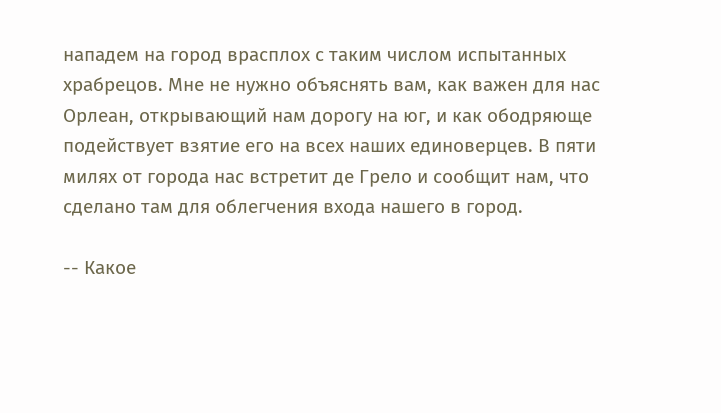нападем на город врасплох с таким числом испытанных храбрецов. Мне не нужно объяснять вам, как важен для нас Орлеан, открывающий нам дорогу на юг, и как ободряюще подействует взятие его на всех наших единоверцев. В пяти милях от города нас встретит де Грело и сообщит нам, что сделано там для облегчения входа нашего в город.

-- Какое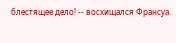блестящее дело! -- восхищался Франсуа.